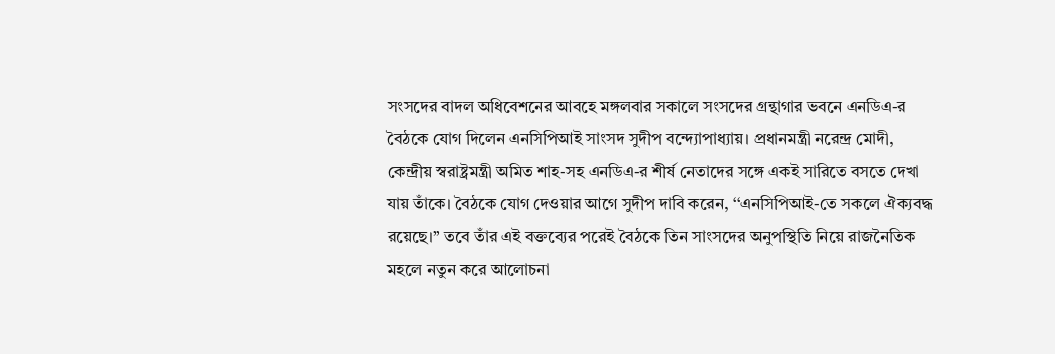সংসদের বাদল অধিবেশনের আবহে মঙ্গলবার সকালে সংসদের গ্রন্থাগার ভবনে এনডিএ-র বৈঠকে যোগ দিলেন এনসিপিআই সাংসদ সুদীপ বন্দ্যোপাধ্যায়। প্রধানমন্ত্রী নরেন্দ্র মোদী, কেন্দ্রীয় স্বরাষ্ট্রমন্ত্রী অমিত শাহ-সহ এনডিএ-র শীর্ষ নেতাদের সঙ্গে একই সারিতে বসতে দেখা যায় তাঁকে। বৈঠকে যোগ দেওয়ার আগে সুদীপ দাবি করেন, ‘‘এনসিপিআই-তে সকলে ঐক্যবদ্ধ রয়েছে।’’ তবে তাঁর এই বক্তব্যের পরেই বৈঠকে তিন সাংসদের অনুপস্থিতি নিয়ে রাজনৈতিক মহলে নতুন করে আলোচনা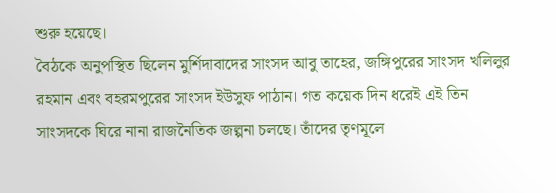শুরু হয়েছে।
বৈঠকে অনুপস্থিত ছিলেন মুর্শিদাবাদের সাংসদ আবু তাহের, জঙ্গিপুরের সাংসদ খলিলুর রহমান এবং বহরমপুরের সাংসদ ইউসুফ পাঠান। গত কয়েক দিন ধরেই এই তিন সাংসদকে ঘিরে নানা রাজনৈতিক জল্পনা চলছে। তাঁদের তৃণমূলে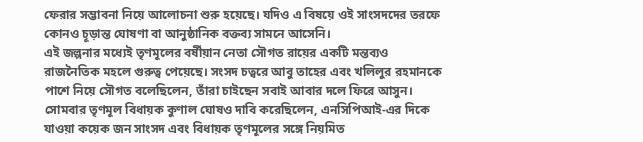ফেরার সম্ভাবনা নিয়ে আলোচনা শুরু হয়েছে। যদিও এ বিষয়ে ওই সাংসদদের তরফে কোনও চূড়ান্ত ঘোষণা বা আনুষ্ঠানিক বক্তব্য সামনে আসেনি।
এই জল্পনার মধ্যেই তৃণমূলের বর্ষীয়ান নেতা সৌগত রায়ের একটি মন্তব্যও রাজনৈতিক মহলে গুরুত্ব পেয়েছে। সংসদ চত্বরে আবু তাহের এবং খলিলুর রহমানকে পাশে নিয়ে সৌগত বলেছিলেন, তাঁরা চাইছেন সবাই আবার দলে ফিরে আসুন। সোমবার তৃণমূল বিধায়ক কুণাল ঘোষও দাবি করেছিলেন, এনসিপিআই-এর দিকে যাওয়া কয়েক জন সাংসদ এবং বিধায়ক তৃণমূলের সঙ্গে নিয়মিত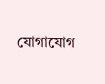যোগাযোগ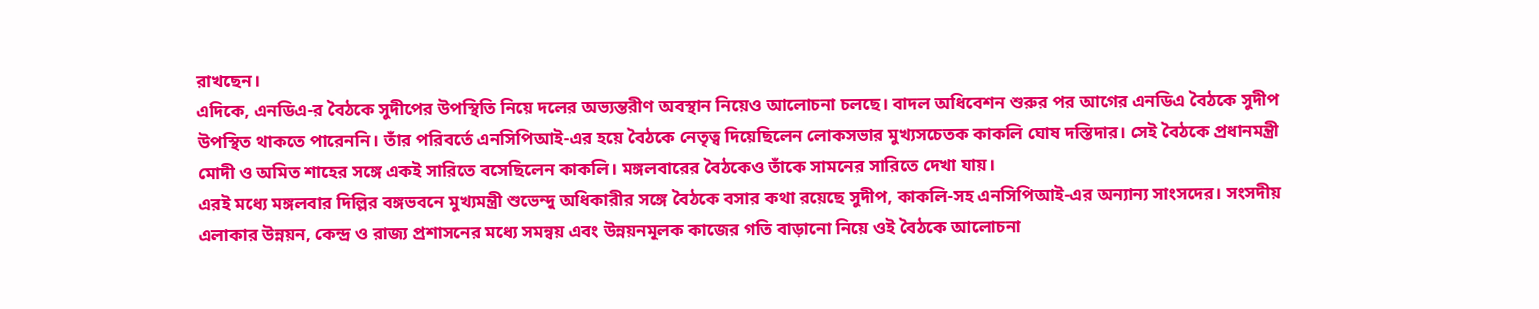রাখছেন।
এদিকে, এনডিএ-র বৈঠকে সুদীপের উপস্থিতি নিয়ে দলের অভ্যন্তরীণ অবস্থান নিয়েও আলোচনা চলছে। বাদল অধিবেশন শুরুর পর আগের এনডিএ বৈঠকে সুদীপ উপস্থিত থাকতে পারেননি। তাঁর পরিবর্তে এনসিপিআই-এর হয়ে বৈঠকে নেতৃত্ব দিয়েছিলেন লোকসভার মুখ্যসচেতক কাকলি ঘোষ দস্তিদার। সেই বৈঠকে প্রধানমন্ত্রী মোদী ও অমিত শাহের সঙ্গে একই সারিতে বসেছিলেন কাকলি। মঙ্গলবারের বৈঠকেও তাঁকে সামনের সারিতে দেখা যায়।
এরই মধ্যে মঙ্গলবার দিল্লির বঙ্গভবনে মুখ্যমন্ত্রী শুভেন্দু অধিকারীর সঙ্গে বৈঠকে বসার কথা রয়েছে সুদীপ, কাকলি-সহ এনসিপিআই-এর অন্যান্য সাংসদের। সংসদীয় এলাকার উন্নয়ন, কেন্দ্র ও রাজ্য প্রশাসনের মধ্যে সমন্বয় এবং উন্নয়নমূলক কাজের গতি বাড়ানো নিয়ে ওই বৈঠকে আলোচনা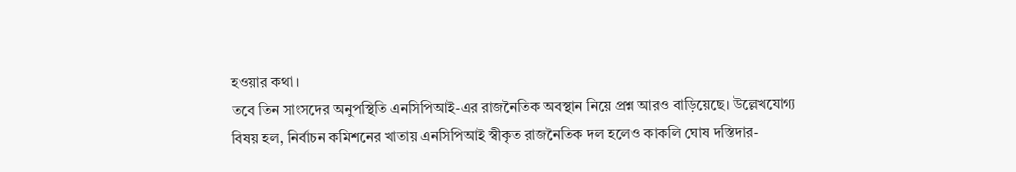হওয়ার কথা।
তবে তিন সাংসদের অনুপস্থিতি এনসিপিআই-এর রাজনৈতিক অবস্থান নিয়ে প্রশ্ন আরও বাড়িয়েছে। উল্লেখযোগ্য বিষয় হল, নির্বাচন কমিশনের খাতায় এনসিপিআই স্বীকৃত রাজনৈতিক দল হলেও কাকলি ঘোষ দস্তিদার-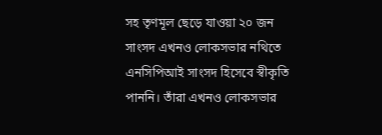সহ তৃণমূল ছেড়ে যাওয়া ২০ জন সাংসদ এখনও লোকসভার নথিতে এনসিপিআই সাংসদ হিসেবে স্বীকৃতি পাননি। তাঁরা এখনও লোকসভার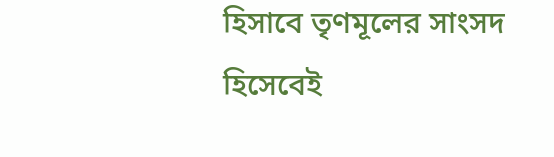হিসাবে তৃণমূলের সাংসদ হিসেবেই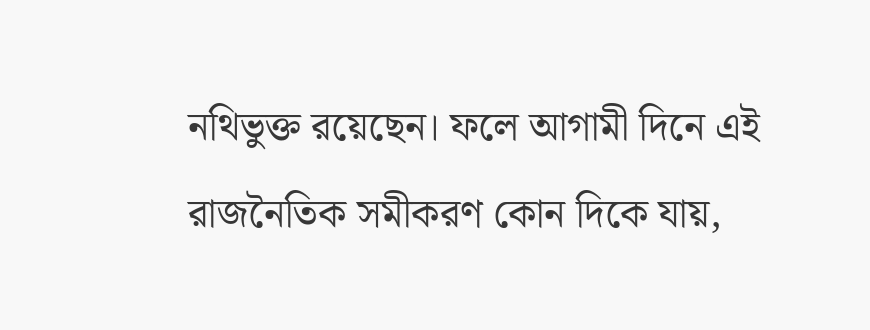নথিভুক্ত রয়েছেন। ফলে আগামী দিনে এই রাজনৈতিক সমীকরণ কোন দিকে যায়,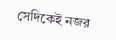সেদিকেই নজর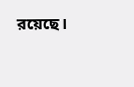রয়েছে।